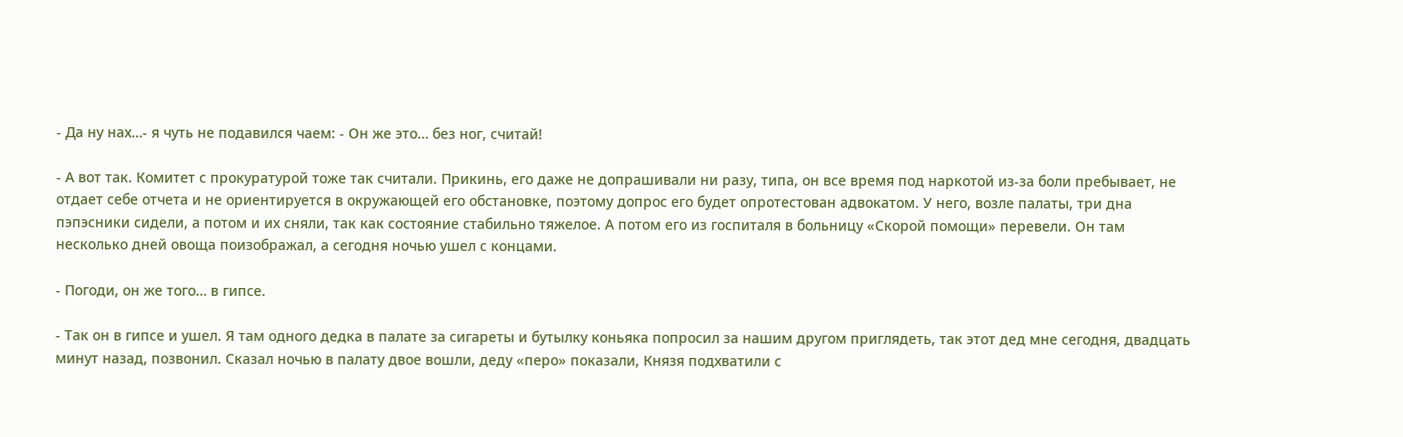- Да ну нах…- я чуть не подавился чаем: - Он же это… без ног, считай!

- А вот так. Комитет с прокуратурой тоже так считали. Прикинь, его даже не допрашивали ни разу, типа, он все время под наркотой из-за боли пребывает, не отдает себе отчета и не ориентируется в окружающей его обстановке, поэтому допрос его будет опротестован адвокатом. У него, возле палаты, три дна пэпэсники сидели, а потом и их сняли, так как состояние стабильно тяжелое. А потом его из госпиталя в больницу «Скорой помощи» перевели. Он там несколько дней овоща поизображал, а сегодня ночью ушел с концами.

- Погоди, он же того… в гипсе.

- Так он в гипсе и ушел. Я там одного дедка в палате за сигареты и бутылку коньяка попросил за нашим другом приглядеть, так этот дед мне сегодня, двадцать минут назад, позвонил. Сказал ночью в палату двое вошли, деду «перо» показали, Князя подхватили с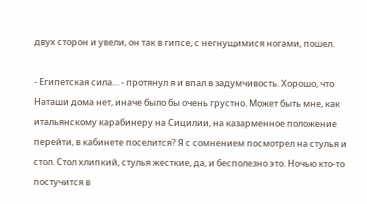двух сторон и увели, он так в гипсе, с негнущимися ногами, пошел.

- Египетская сила… - протянул я и впал в задумчивость. Хорошо, что Наташи дома нет, иначе было бы очень грустно. Может быть мне, как итальянскому карабинеру на Сицилии, на казарменное положение перейти, в кабинете поселится? Я с сомнением посмотрел на стулья и стол. Стол хлипкий, стулья жесткие, да, и бесполезно это. Ночью кто-то постучится в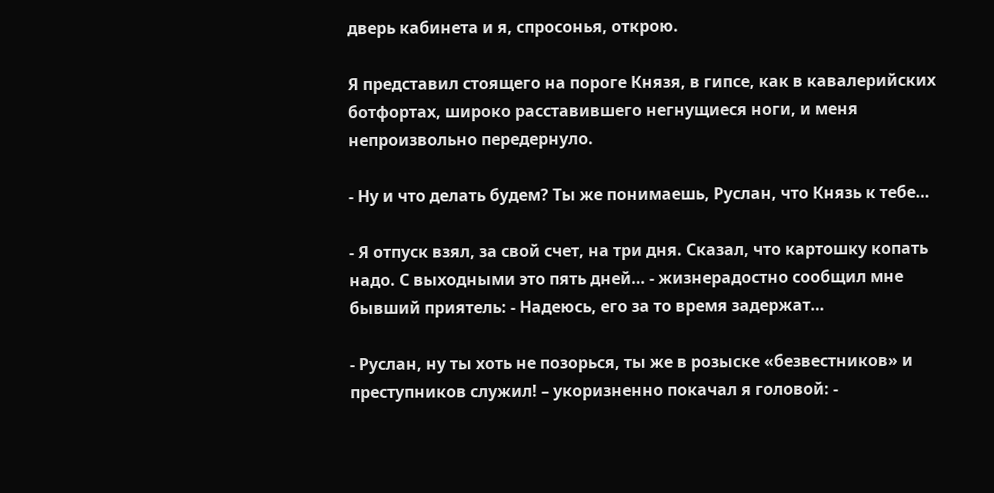дверь кабинета и я, спросонья, открою.

Я представил стоящего на пороге Князя, в гипсе, как в кавалерийских ботфортах, широко расставившего негнущиеся ноги, и меня непроизвольно передернуло.

- Ну и что делать будем? Ты же понимаешь, Руслан, что Князь к тебе…

- Я отпуск взял, за свой счет, на три дня. Сказал, что картошку копать надо. С выходными это пять дней… - жизнерадостно сообщил мне бывший приятель: - Надеюсь, его за то время задержат…

- Руслан, ну ты хоть не позорься, ты же в розыске «безвестников» и преступников служил! – укоризненно покачал я головой: -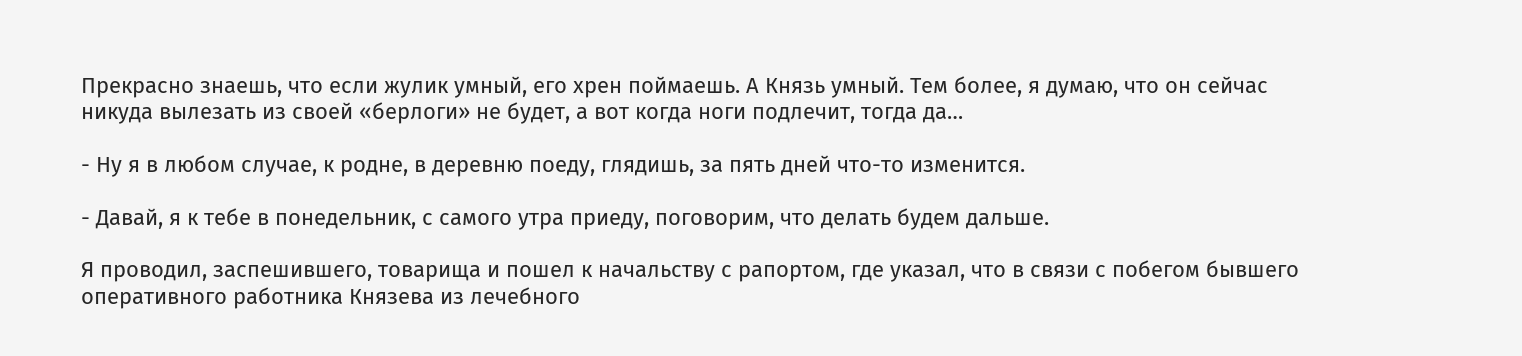Прекрасно знаешь, что если жулик умный, его хрен поймаешь. А Князь умный. Тем более, я думаю, что он сейчас никуда вылезать из своей «берлоги» не будет, а вот когда ноги подлечит, тогда да…

- Ну я в любом случае, к родне, в деревню поеду, глядишь, за пять дней что-то изменится.

- Давай, я к тебе в понедельник, с самого утра приеду, поговорим, что делать будем дальше.

Я проводил, заспешившего, товарища и пошел к начальству с рапортом, где указал, что в связи с побегом бывшего оперативного работника Князева из лечебного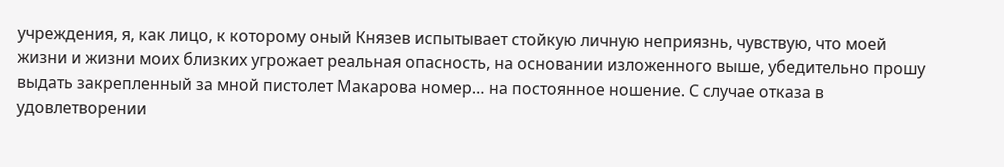учреждения, я, как лицо, к которому оный Князев испытывает стойкую личную неприязнь, чувствую, что моей жизни и жизни моих близких угрожает реальная опасность, на основании изложенного выше, убедительно прошу выдать закрепленный за мной пистолет Макарова номер… на постоянное ношение. С случае отказа в удовлетворении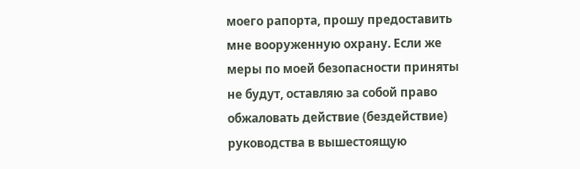моего рапорта, прошу предоставить мне вооруженную охрану. Если же меры по моей безопасности приняты не будут, оставляю за собой право обжаловать действие (бездействие) руководства в вышестоящую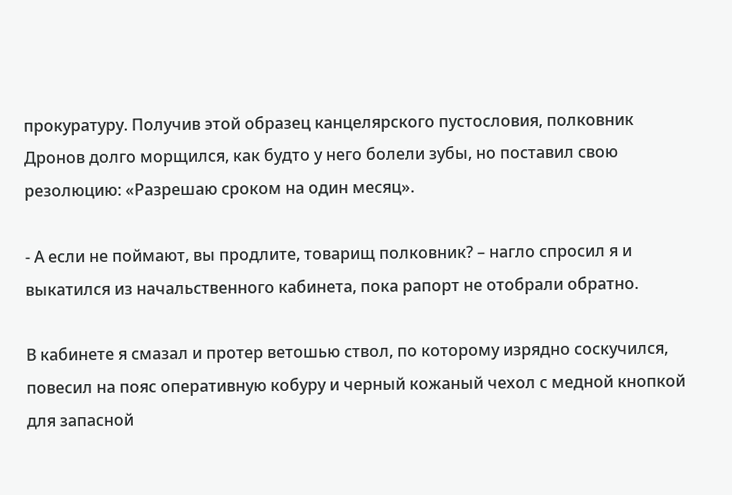прокуратуру. Получив этой образец канцелярского пустословия, полковник Дронов долго морщился, как будто у него болели зубы, но поставил свою резолюцию: «Разрешаю сроком на один месяц».

- А если не поймают, вы продлите, товарищ полковник? – нагло спросил я и выкатился из начальственного кабинета, пока рапорт не отобрали обратно.

В кабинете я смазал и протер ветошью ствол, по которому изрядно соскучился, повесил на пояс оперативную кобуру и черный кожаный чехол с медной кнопкой для запасной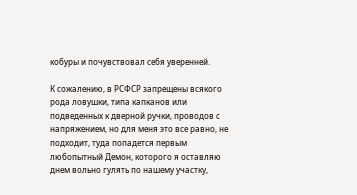кобуры и почувствовал себя уверенней.

К сожалению, в РСФСР запрещены всякого рода ловушки, типа капканов или подведенных к дверной ручки, проводов с напряжением, но для меня это все равно, не подходит, туда попадется первым любопытный Демон, которого я оставляю днем вольно гулять по нашему участку,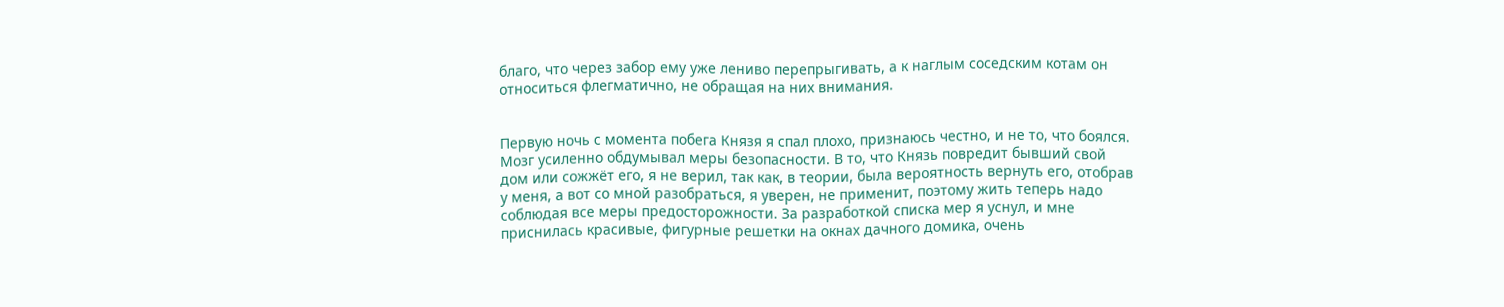благо, что через забор ему уже лениво перепрыгивать, а к наглым соседским котам он относиться флегматично, не обращая на них внимания.


Первую ночь с момента побега Князя я спал плохо, признаюсь честно, и не то, что боялся. Мозг усиленно обдумывал меры безопасности. В то, что Князь повредит бывший свой дом или сожжёт его, я не верил, так как, в теории, была вероятность вернуть его, отобрав у меня, а вот со мной разобраться, я уверен, не применит, поэтому жить теперь надо соблюдая все меры предосторожности. За разработкой списка мер я уснул, и мне приснилась красивые, фигурные решетки на окнах дачного домика, очень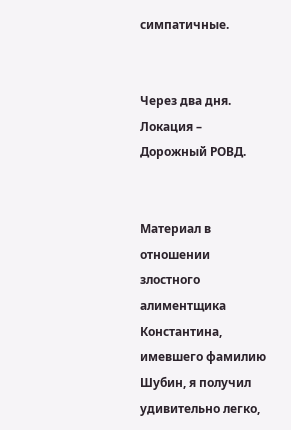симпатичные.


Через два дня. Локация – Дорожный РОВД.


Материал в отношении злостного алиментщика Константина, имевшего фамилию Шубин, я получил удивительно легко,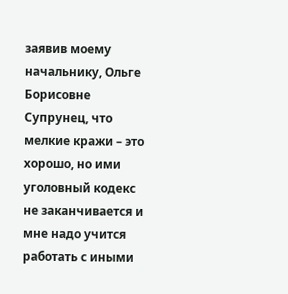заявив моему начальнику, Ольге Борисовне Супрунец, что мелкие кражи – это хорошо, но ими уголовный кодекс не заканчивается и мне надо учится работать с иными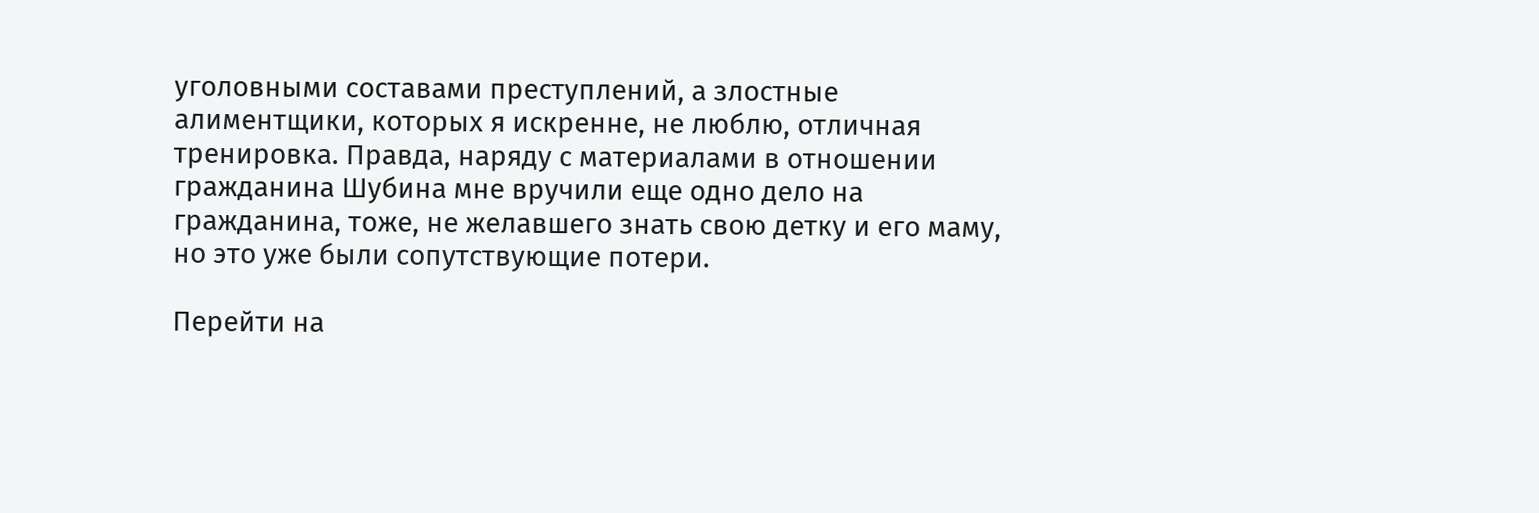уголовными составами преступлений, а злостные алиментщики, которых я искренне, не люблю, отличная тренировка. Правда, наряду с материалами в отношении гражданина Шубина мне вручили еще одно дело на гражданина, тоже, не желавшего знать свою детку и его маму, но это уже были сопутствующие потери.

Перейти на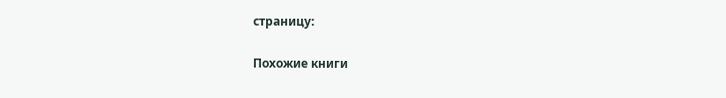страницу:

Похожие книги